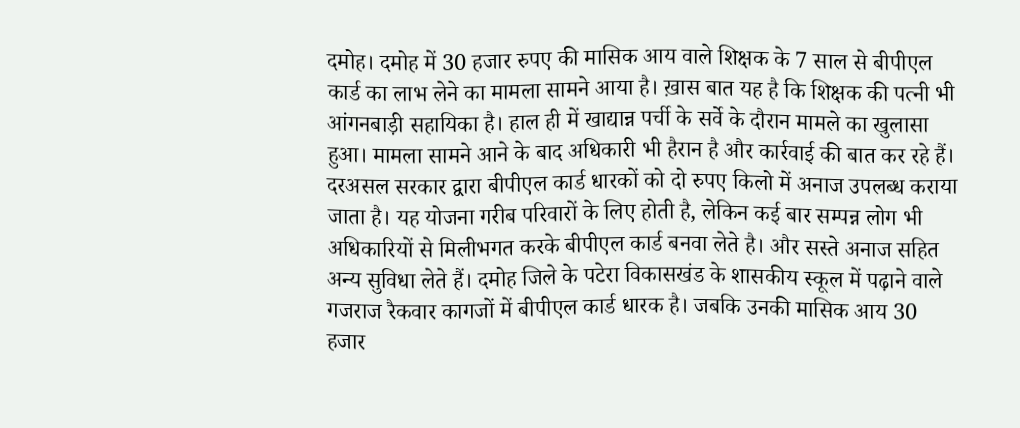दमोह। दमोह में 30 हजार रुपए की मासिक आय वाले शिक्षक के 7 साल से बीपीएल कार्ड का लाभ लेने का मामला सामने आया है। ख़ास बात यह है कि शिक्षक की पत्नी भी आंगनबाड़ी सहायिका है। हाल ही में खाद्यान्न पर्ची के सर्वे के दौरान मामले का खुलासा हुआ। मामला सामने आने के बाद अधिकारी भी हैरान है और कार्रवाई की बात कर रहे हैं।
दरअसल सरकार द्वारा बीपीएल कार्ड धारकों को दो रुपए किलो में अनाज उपलब्ध कराया जाता है। यह योजना गरीब परिवारों के लिए होती है, लेकिन कई बार सम्पन्न लोग भी अधिकारियों से मिलीभगत करके बीपीएल कार्ड बनवा लेते है। और सस्ते अनाज सहित अन्य सुविधा लेते हैं। दमोह जिले के पटेरा विकासखंड के शासकीय स्कूल में पढ़ाने वाले गजराज रैकवार कागजों में बीपीएल कार्ड धारक है। जबकि उनकी मासिक आय 30 हजार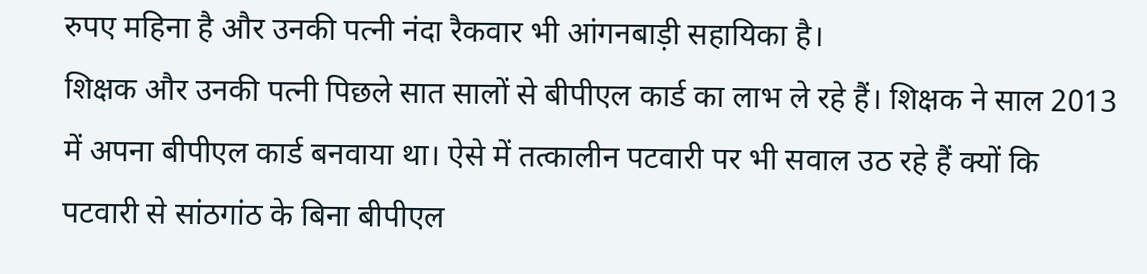रुपए महिना है और उनकी पत्नी नंदा रैकवार भी आंगनबाड़ी सहायिका है।
शिक्षक और उनकी पत्नी पिछले सात सालों से बीपीएल कार्ड का लाभ ले रहे हैं। शिक्षक ने साल 2013 में अपना बीपीएल कार्ड बनवाया था। ऐसे में तत्कालीन पटवारी पर भी सवाल उठ रहे हैं क्यों कि पटवारी से सांठगांठ के बिना बीपीएल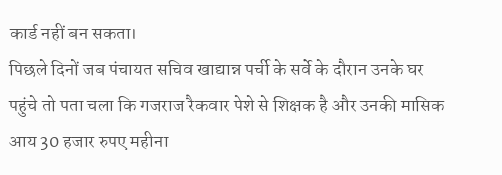कार्ड नहीं बन सकता।
पिछले दिनों जब पंचायत सचिव खाद्यान्न पर्ची के सर्वे के दौरान उनके घर पहुंचे तो पता चला कि गजराज रैकवार पेशे से शिक्षक है और उनकी मासिक आय 30 हजार रुपए महीना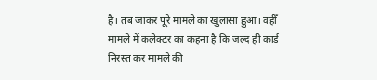है। तब जाकर पूरे मामले का खुलासा हुआ। वहीँ मामले में कलेक्टर का कहना है कि जल्द ही कार्ड निरस्त कर मामले की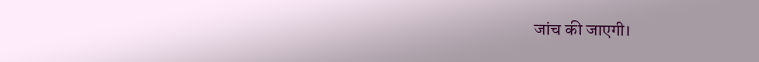जांच की जाएगी।